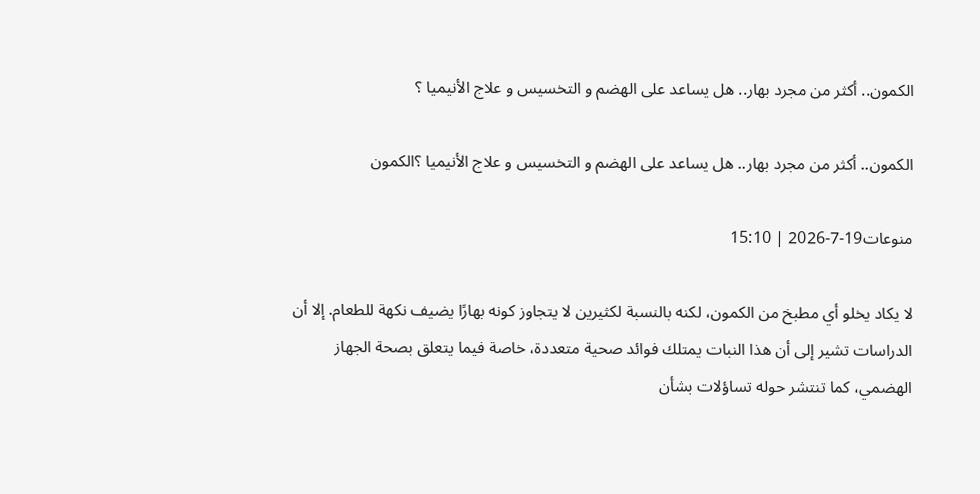الكمون.. أكثر من مجرد بهار.. هل يساعد على الهضم و التخسيس و علاج الأنيميا ؟

الكمون.. أكثر من مجرد بهار.. هل يساعد على الهضم و التخسيس و علاج الأنيميا ؟الكمون

منوعات19-7-2026 | 15:10

لا يكاد يخلو أي مطبخ من الكمون، لكنه بالنسبة لكثيرين لا يتجاوز كونه بهارًا يضيف نكهة للطعام. إلا أن الدراسات تشير إلى أن هذا النبات يمتلك فوائد صحية متعددة، خاصة فيما يتعلق بصحة الجهاز الهضمي، كما تنتشر حوله تساؤلات بشأن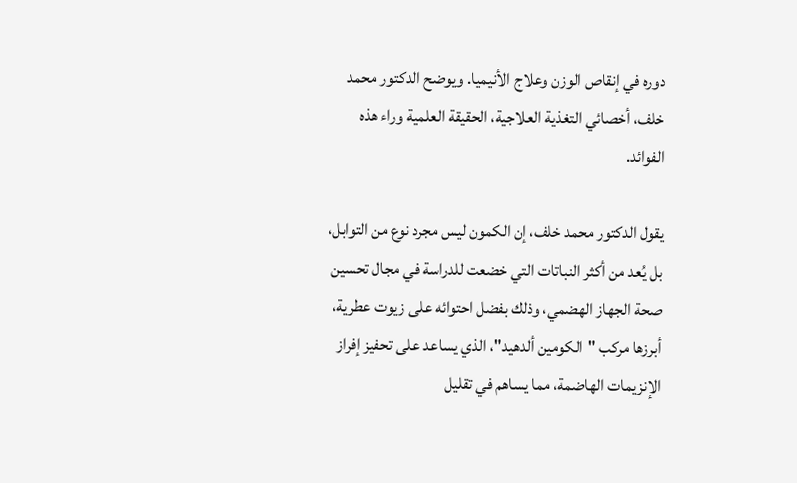دوره في إنقاص الوزن وعلاج الأنيميا. ويوضح الدكتور محمد خلف، أخصائي التغذية العلاجية، الحقيقة العلمية وراء هذه الفوائد.

يقول الدكتور محمد خلف، إن الكمون ليس مجرد نوع من التوابل، بل يُعد من أكثر النباتات التي خضعت للدراسة في مجال تحسين صحة الجهاز الهضمي، وذلك بفضل احتوائه على زيوت عطرية، أبرزها مركب "الكومين ألدهيد"، الذي يساعد على تحفيز إفراز الإنزيمات الهاضمة، مما يساهم في تقليل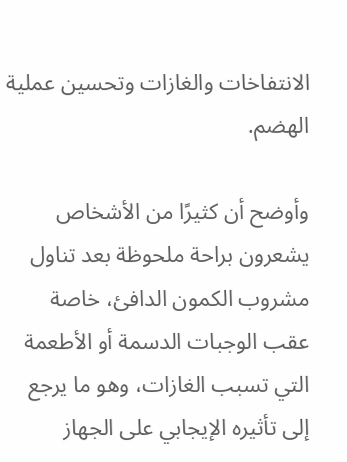الانتفاخات والغازات وتحسين عملية الهضم.

وأوضح أن كثيرًا من الأشخاص يشعرون براحة ملحوظة بعد تناول مشروب الكمون الدافئ، خاصة عقب الوجبات الدسمة أو الأطعمة التي تسبب الغازات، وهو ما يرجع إلى تأثيره الإيجابي على الجهاز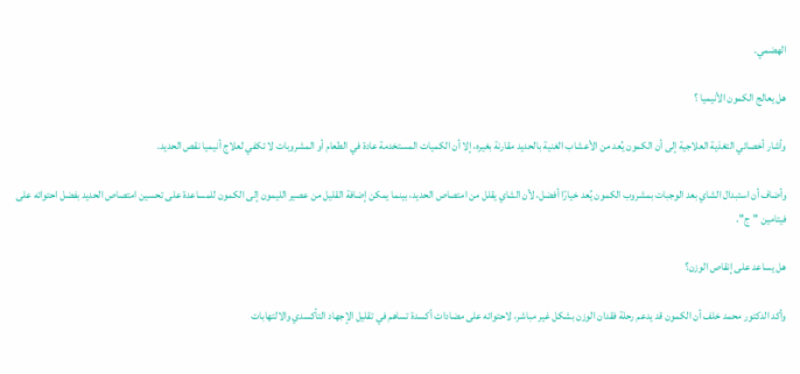الهضمي.

هل يعالج الكمون الأنيميا ؟

وأشار أخصائي التغذية العلاجية إلى أن الكمون يُعد من الأعشاب الغنية بالحديد مقارنة بغيره، إلا أن الكميات المستخدمة عادة في الطعام أو المشروبات لا تكفي لعلاج أنيميا نقص الحديد.

وأضاف أن استبدال الشاي بعد الوجبات بمشروب الكمون يُعد خيارًا أفضل، لأن الشاي يقلل من امتصاص الحديد، بينما يمكن إضافة القليل من عصير الليمون إلى الكمون للمساعدة على تحسين امتصاص الحديد بفضل احتوائه على فيتامين "ج".

هل يساعد على إنقاص الوزن؟

وأكد الدكتور محمد خلف أن الكمون قد يدعم رحلة فقدان الوزن بشكل غير مباشر، لاحتوائه على مضادات أكسدة تساهم في تقليل الإجهاد التأكسدي والالتهابات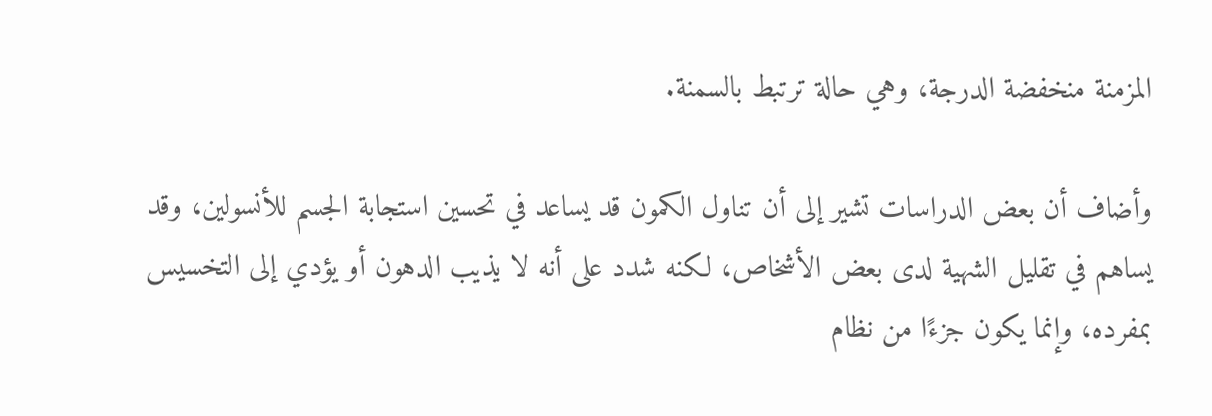المزمنة منخفضة الدرجة، وهي حالة ترتبط بالسمنة.

وأضاف أن بعض الدراسات تشير إلى أن تناول الكمون قد يساعد في تحسين استجابة الجسم للأنسولين، وقد يساهم في تقليل الشهية لدى بعض الأشخاص، لكنه شدد على أنه لا يذيب الدهون أو يؤدي إلى التخسيس بمفرده، وإنما يكون جزءًا من نظام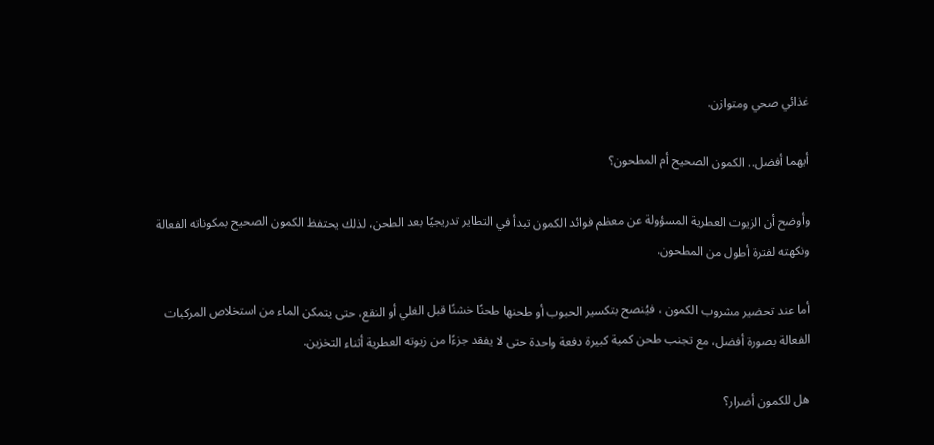غذائي صحي ومتوازن.

أيهما أفضل.. الكمون الصحيح أم المطحون؟

وأوضح أن الزيوت العطرية المسؤولة عن معظم فوائد الكمون تبدأ في التطاير تدريجيًا بعد الطحن، لذلك يحتفظ الكمون الصحيح بمكوناته الفعالة ونكهته لفترة أطول من المطحون.

أما عند تحضير مشروب الكمون ، فيُنصح بتكسير الحبوب أو طحنها طحنًا خشنًا قبل الغلي أو النقع، حتى يتمكن الماء من استخلاص المركبات الفعالة بصورة أفضل، مع تجنب طحن كمية كبيرة دفعة واحدة حتى لا يفقد جزءًا من زيوته العطرية أثناء التخزين.

هل للكمون أضرار؟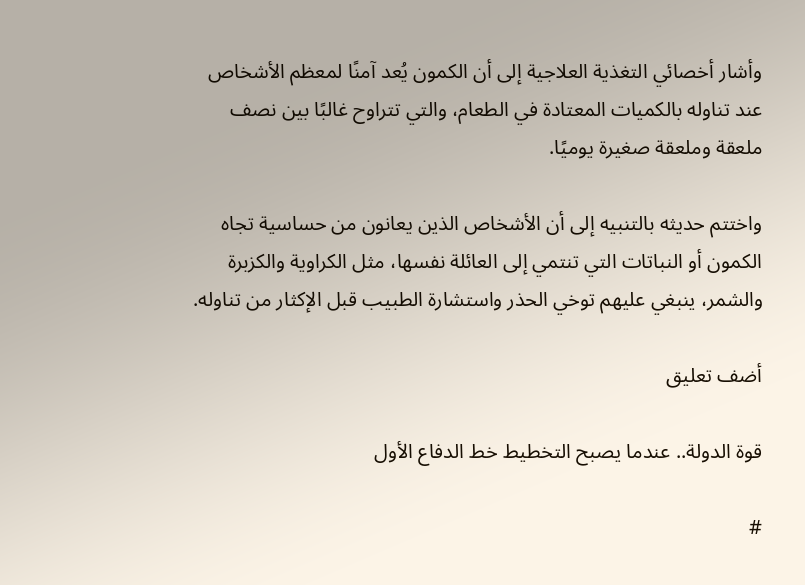وأشار أخصائي التغذية العلاجية إلى أن الكمون يُعد آمنًا لمعظم الأشخاص عند تناوله بالكميات المعتادة في الطعام، والتي تتراوح غالبًا بين نصف ملعقة وملعقة صغيرة يوميًا.

واختتم حديثه بالتنبيه إلى أن الأشخاص الذين يعانون من حساسية تجاه الكمون أو النباتات التي تنتمي إلى العائلة نفسها، مثل الكراوية والكزبرة والشمر، ينبغي عليهم توخي الحذر واستشارة الطبيب قبل الإكثار من تناوله.

أضف تعليق

قوة الدولة.. عندما يصبح التخطيط خط الدفاع الأول

#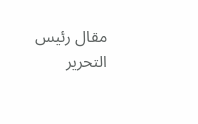مقال رئيس التحرير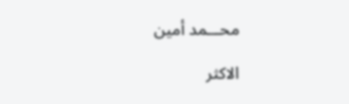محـــمد أمين

الاكثر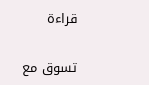قراءة

تسوق مع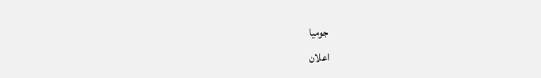جوميا
اعلان